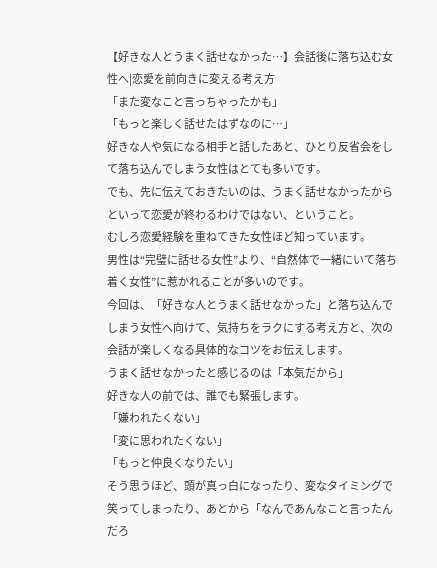【好きな人とうまく話せなかった…】会話後に落ち込む女性へ|恋愛を前向きに変える考え方
「また変なこと言っちゃったかも」
「もっと楽しく話せたはずなのに…」
好きな人や気になる相手と話したあと、ひとり反省会をして落ち込んでしまう女性はとても多いです。
でも、先に伝えておきたいのは、うまく話せなかったからといって恋愛が終わるわけではない、ということ。
むしろ恋愛経験を重ねてきた女性ほど知っています。
男性は“完璧に話せる女性”より、“自然体で一緒にいて落ち着く女性”に惹かれることが多いのです。
今回は、「好きな人とうまく話せなかった」と落ち込んでしまう女性へ向けて、気持ちをラクにする考え方と、次の会話が楽しくなる具体的なコツをお伝えします。
うまく話せなかったと感じるのは「本気だから」
好きな人の前では、誰でも緊張します。
「嫌われたくない」
「変に思われたくない」
「もっと仲良くなりたい」
そう思うほど、頭が真っ白になったり、変なタイミングで笑ってしまったり、あとから「なんであんなこと言ったんだろ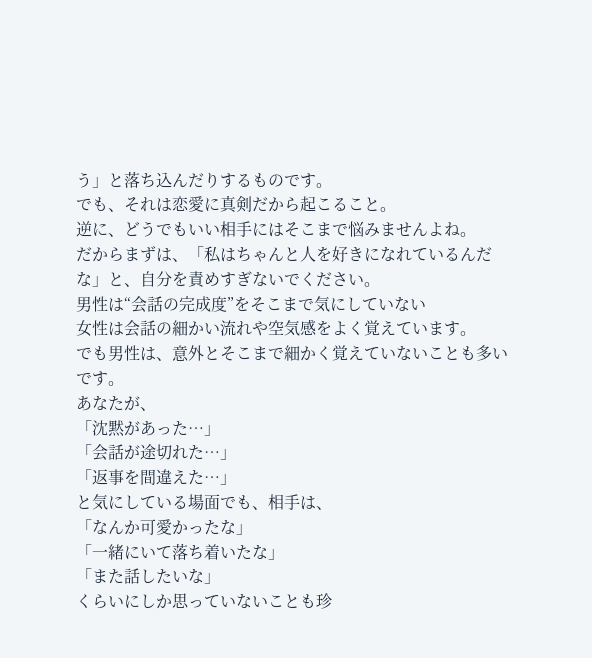う」と落ち込んだりするものです。
でも、それは恋愛に真剣だから起こること。
逆に、どうでもいい相手にはそこまで悩みませんよね。
だからまずは、「私はちゃんと人を好きになれているんだな」と、自分を責めすぎないでください。
男性は“会話の完成度”をそこまで気にしていない
女性は会話の細かい流れや空気感をよく覚えています。
でも男性は、意外とそこまで細かく覚えていないことも多いです。
あなたが、
「沈黙があった…」
「会話が途切れた…」
「返事を間違えた…」
と気にしている場面でも、相手は、
「なんか可愛かったな」
「一緒にいて落ち着いたな」
「また話したいな」
くらいにしか思っていないことも珍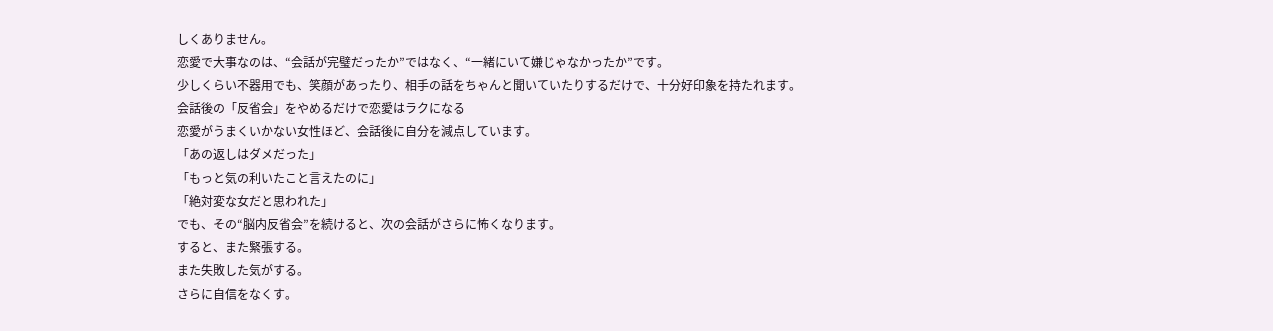しくありません。
恋愛で大事なのは、“会話が完璧だったか”ではなく、“一緒にいて嫌じゃなかったか”です。
少しくらい不器用でも、笑顔があったり、相手の話をちゃんと聞いていたりするだけで、十分好印象を持たれます。
会話後の「反省会」をやめるだけで恋愛はラクになる
恋愛がうまくいかない女性ほど、会話後に自分を減点しています。
「あの返しはダメだった」
「もっと気の利いたこと言えたのに」
「絶対変な女だと思われた」
でも、その“脳内反省会”を続けると、次の会話がさらに怖くなります。
すると、また緊張する。
また失敗した気がする。
さらに自信をなくす。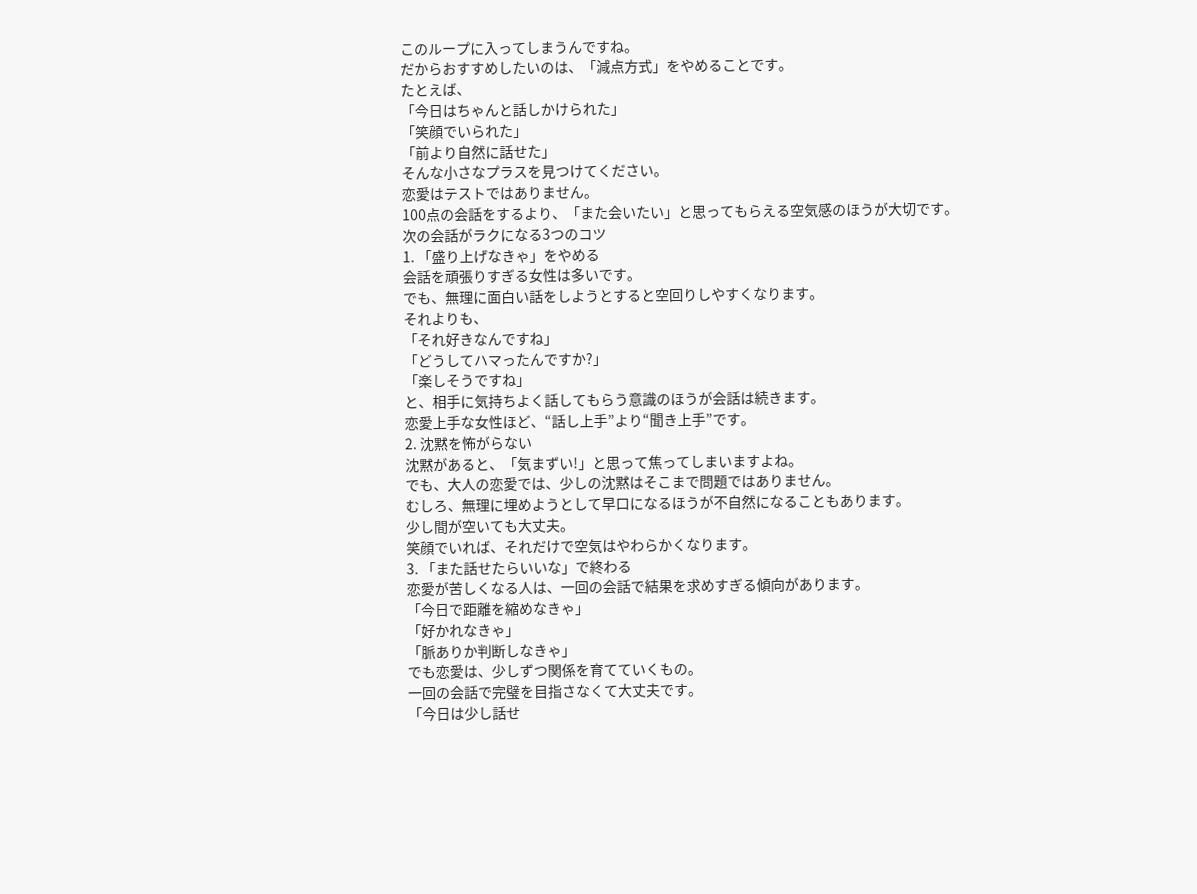このループに入ってしまうんですね。
だからおすすめしたいのは、「減点方式」をやめることです。
たとえば、
「今日はちゃんと話しかけられた」
「笑顔でいられた」
「前より自然に話せた」
そんな小さなプラスを見つけてください。
恋愛はテストではありません。
100点の会話をするより、「また会いたい」と思ってもらえる空気感のほうが大切です。
次の会話がラクになる3つのコツ
1. 「盛り上げなきゃ」をやめる
会話を頑張りすぎる女性は多いです。
でも、無理に面白い話をしようとすると空回りしやすくなります。
それよりも、
「それ好きなんですね」
「どうしてハマったんですか?」
「楽しそうですね」
と、相手に気持ちよく話してもらう意識のほうが会話は続きます。
恋愛上手な女性ほど、“話し上手”より“聞き上手”です。
2. 沈黙を怖がらない
沈黙があると、「気まずい!」と思って焦ってしまいますよね。
でも、大人の恋愛では、少しの沈黙はそこまで問題ではありません。
むしろ、無理に埋めようとして早口になるほうが不自然になることもあります。
少し間が空いても大丈夫。
笑顔でいれば、それだけで空気はやわらかくなります。
3. 「また話せたらいいな」で終わる
恋愛が苦しくなる人は、一回の会話で結果を求めすぎる傾向があります。
「今日で距離を縮めなきゃ」
「好かれなきゃ」
「脈ありか判断しなきゃ」
でも恋愛は、少しずつ関係を育てていくもの。
一回の会話で完璧を目指さなくて大丈夫です。
「今日は少し話せ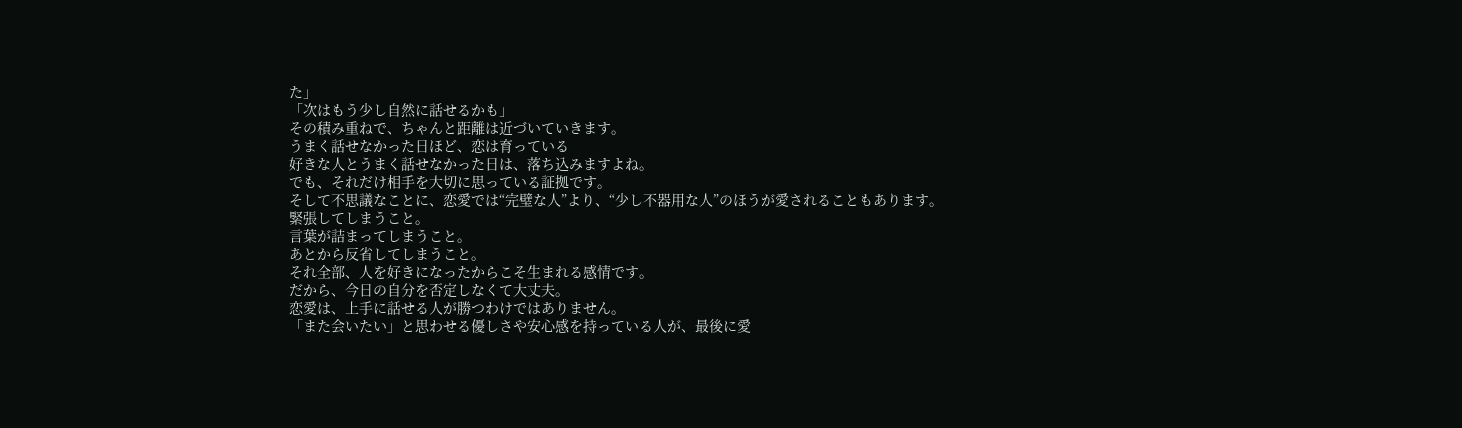た」
「次はもう少し自然に話せるかも」
その積み重ねで、ちゃんと距離は近づいていきます。
うまく話せなかった日ほど、恋は育っている
好きな人とうまく話せなかった日は、落ち込みますよね。
でも、それだけ相手を大切に思っている証拠です。
そして不思議なことに、恋愛では“完璧な人”より、“少し不器用な人”のほうが愛されることもあります。
緊張してしまうこと。
言葉が詰まってしまうこと。
あとから反省してしまうこと。
それ全部、人を好きになったからこそ生まれる感情です。
だから、今日の自分を否定しなくて大丈夫。
恋愛は、上手に話せる人が勝つわけではありません。
「また会いたい」と思わせる優しさや安心感を持っている人が、最後に愛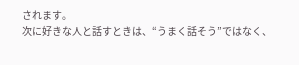されます。
次に好きな人と話すときは、“うまく話そう”ではなく、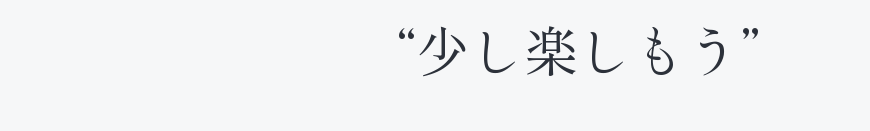“少し楽しもう”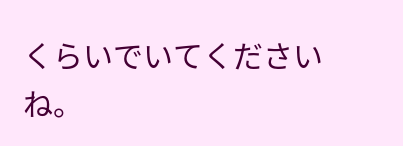くらいでいてくださいね。